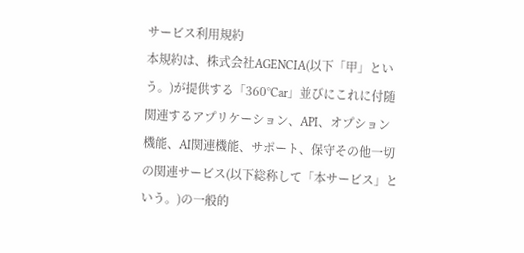サービス利用規約
本規約は、株式会社AGENCIA(以下「甲」という。)が提供する「360°Car」並びにこれに付随関連するアプリケーション、API、オプション機能、AI関連機能、サポート、保守その他一切の関連サービス(以下総称して「本サービス」という。)の一般的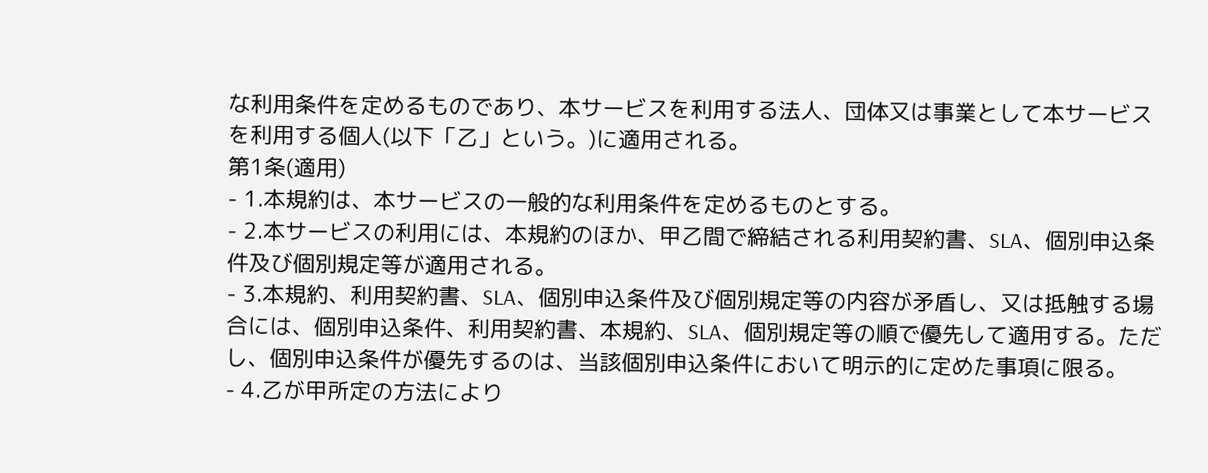な利用条件を定めるものであり、本サービスを利用する法人、団体又は事業として本サービスを利用する個人(以下「乙」という。)に適用される。
第1条(適用)
- 1.本規約は、本サービスの一般的な利用条件を定めるものとする。
- 2.本サービスの利用には、本規約のほか、甲乙間で締結される利用契約書、SLA、個別申込条件及び個別規定等が適用される。
- 3.本規約、利用契約書、SLA、個別申込条件及び個別規定等の内容が矛盾し、又は抵触する場合には、個別申込条件、利用契約書、本規約、SLA、個別規定等の順で優先して適用する。ただし、個別申込条件が優先するのは、当該個別申込条件において明示的に定めた事項に限る。
- 4.乙が甲所定の方法により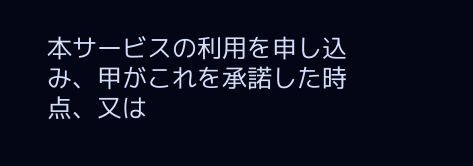本サービスの利用を申し込み、甲がこれを承諾した時点、又は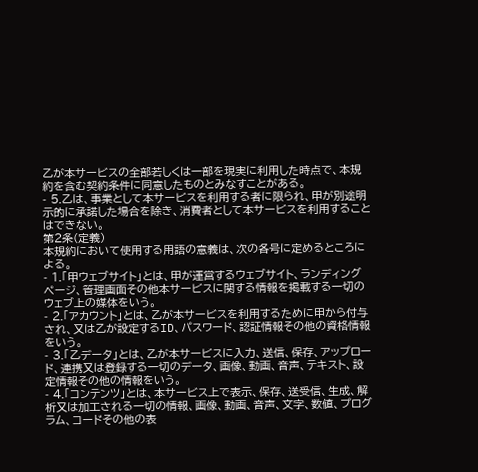乙が本サービスの全部若しくは一部を現実に利用した時点で、本規約を含む契約条件に同意したものとみなすことがある。
- 5.乙は、事業として本サービスを利用する者に限られ、甲が別途明示的に承諾した場合を除き、消費者として本サービスを利用することはできない。
第2条(定義)
本規約において使用する用語の意義は、次の各号に定めるところによる。
- 1.「甲ウェブサイト」とは、甲が運営するウェブサイト、ランディングページ、管理画面その他本サービスに関する情報を掲載する一切のウェブ上の媒体をいう。
- 2.「アカウント」とは、乙が本サービスを利用するために甲から付与され、又は乙が設定するID、パスワード、認証情報その他の資格情報をいう。
- 3.「乙データ」とは、乙が本サービスに入力、送信、保存、アップロード、連携又は登録する一切のデータ、画像、動画、音声、テキスト、設定情報その他の情報をいう。
- 4.「コンテンツ」とは、本サービス上で表示、保存、送受信、生成、解析又は加工される一切の情報、画像、動画、音声、文字、数値、プログラム、コードその他の表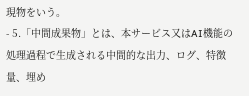現物をいう。
- 5.「中間成果物」とは、本サービス又はAI機能の処理過程で生成される中間的な出力、ログ、特徴量、埋め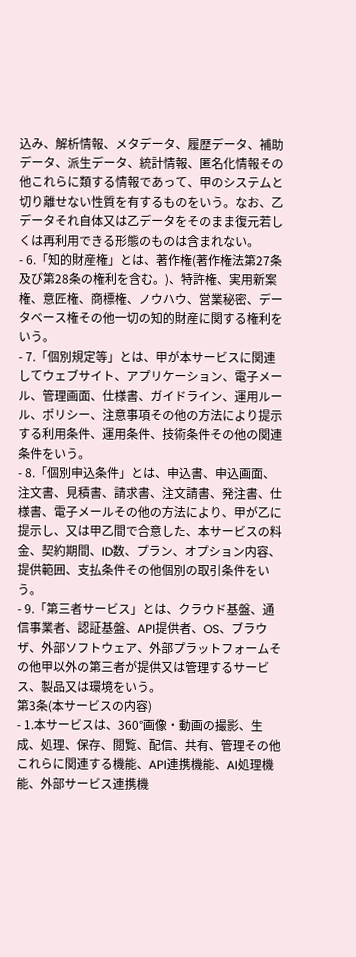込み、解析情報、メタデータ、履歴データ、補助データ、派生データ、統計情報、匿名化情報その他これらに類する情報であって、甲のシステムと切り離せない性質を有するものをいう。なお、乙データそれ自体又は乙データをそのまま復元若しくは再利用できる形態のものは含まれない。
- 6.「知的財産権」とは、著作権(著作権法第27条及び第28条の権利を含む。)、特許権、実用新案権、意匠権、商標権、ノウハウ、営業秘密、データベース権その他一切の知的財産に関する権利をいう。
- 7.「個別規定等」とは、甲が本サービスに関連してウェブサイト、アプリケーション、電子メール、管理画面、仕様書、ガイドライン、運用ルール、ポリシー、注意事項その他の方法により提示する利用条件、運用条件、技術条件その他の関連条件をいう。
- 8.「個別申込条件」とは、申込書、申込画面、注文書、見積書、請求書、注文請書、発注書、仕様書、電子メールその他の方法により、甲が乙に提示し、又は甲乙間で合意した、本サービスの料金、契約期間、ID数、プラン、オプション内容、提供範囲、支払条件その他個別の取引条件をいう。
- 9.「第三者サービス」とは、クラウド基盤、通信事業者、認証基盤、API提供者、OS、ブラウザ、外部ソフトウェア、外部プラットフォームその他甲以外の第三者が提供又は管理するサービス、製品又は環境をいう。
第3条(本サービスの内容)
- 1.本サービスは、360°画像・動画の撮影、生成、処理、保存、閲覧、配信、共有、管理その他これらに関連する機能、API連携機能、AI処理機能、外部サービス連携機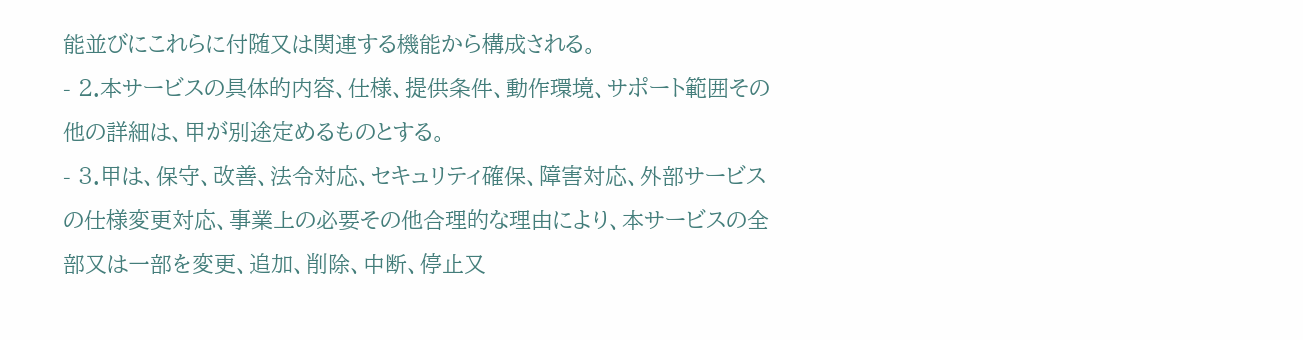能並びにこれらに付随又は関連する機能から構成される。
- 2.本サービスの具体的内容、仕様、提供条件、動作環境、サポート範囲その他の詳細は、甲が別途定めるものとする。
- 3.甲は、保守、改善、法令対応、セキュリティ確保、障害対応、外部サービスの仕様変更対応、事業上の必要その他合理的な理由により、本サービスの全部又は一部を変更、追加、削除、中断、停止又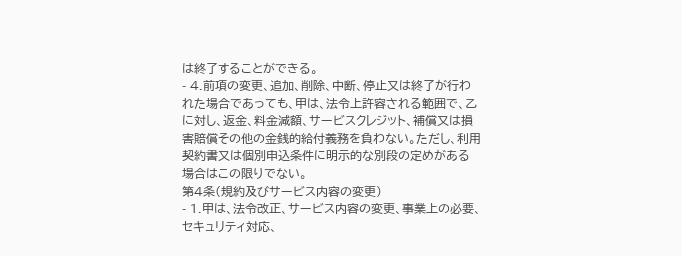は終了することができる。
- 4.前項の変更、追加、削除、中断、停止又は終了が行われた場合であっても、甲は、法令上許容される範囲で、乙に対し、返金、料金減額、サービスクレジット、補償又は損害賠償その他の金銭的給付義務を負わない。ただし、利用契約書又は個別申込条件に明示的な別段の定めがある場合はこの限りでない。
第4条(規約及びサービス内容の変更)
- 1.甲は、法令改正、サービス内容の変更、事業上の必要、セキュリティ対応、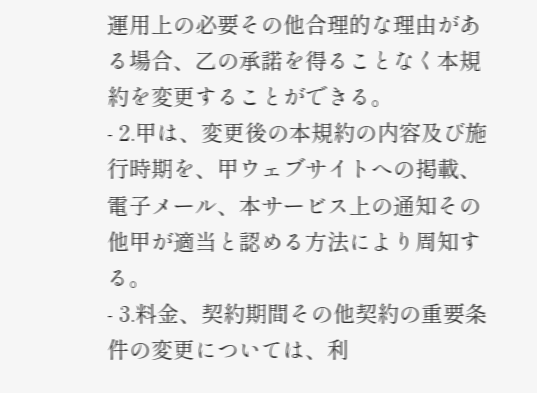運用上の必要その他合理的な理由がある場合、乙の承諾を得ることなく本規約を変更することができる。
- 2.甲は、変更後の本規約の内容及び施行時期を、甲ウェブサイトへの掲載、電子メール、本サービス上の通知その他甲が適当と認める方法により周知する。
- 3.料金、契約期間その他契約の重要条件の変更については、利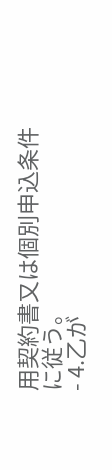用契約書又は個別申込条件に従う。
- 4.乙が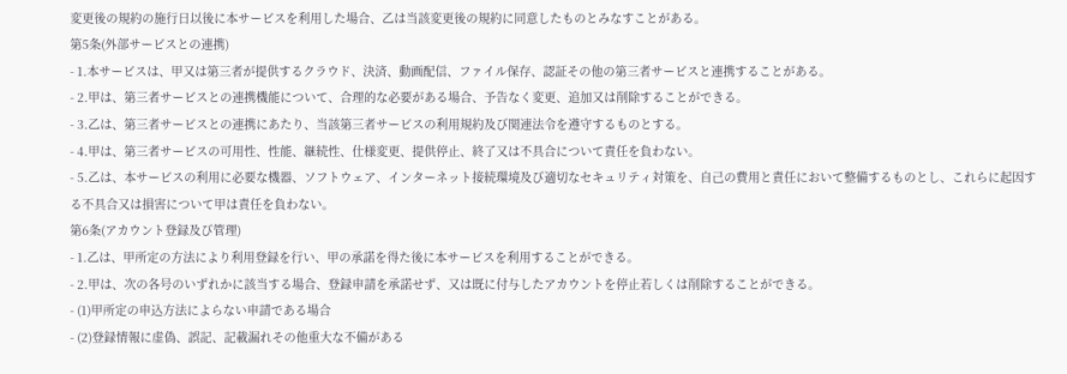変更後の規約の施行日以後に本サービスを利用した場合、乙は当該変更後の規約に同意したものとみなすことがある。
第5条(外部サービスとの連携)
- 1.本サービスは、甲又は第三者が提供するクラウド、決済、動画配信、ファイル保存、認証その他の第三者サービスと連携することがある。
- 2.甲は、第三者サービスとの連携機能について、合理的な必要がある場合、予告なく変更、追加又は削除することができる。
- 3.乙は、第三者サービスとの連携にあたり、当該第三者サービスの利用規約及び関連法令を遵守するものとする。
- 4.甲は、第三者サービスの可用性、性能、継続性、仕様変更、提供停止、終了又は不具合について責任を負わない。
- 5.乙は、本サービスの利用に必要な機器、ソフトウェア、インターネット接続環境及び適切なセキュリティ対策を、自己の費用と責任において整備するものとし、これらに起因する不具合又は損害について甲は責任を負わない。
第6条(アカウント登録及び管理)
- 1.乙は、甲所定の方法により利用登録を行い、甲の承諾を得た後に本サービスを利用することができる。
- 2.甲は、次の各号のいずれかに該当する場合、登録申請を承諾せず、又は既に付与したアカウントを停止若しくは削除することができる。
- (1)甲所定の申込方法によらない申請である場合
- (2)登録情報に虚偽、誤記、記載漏れその他重大な不備がある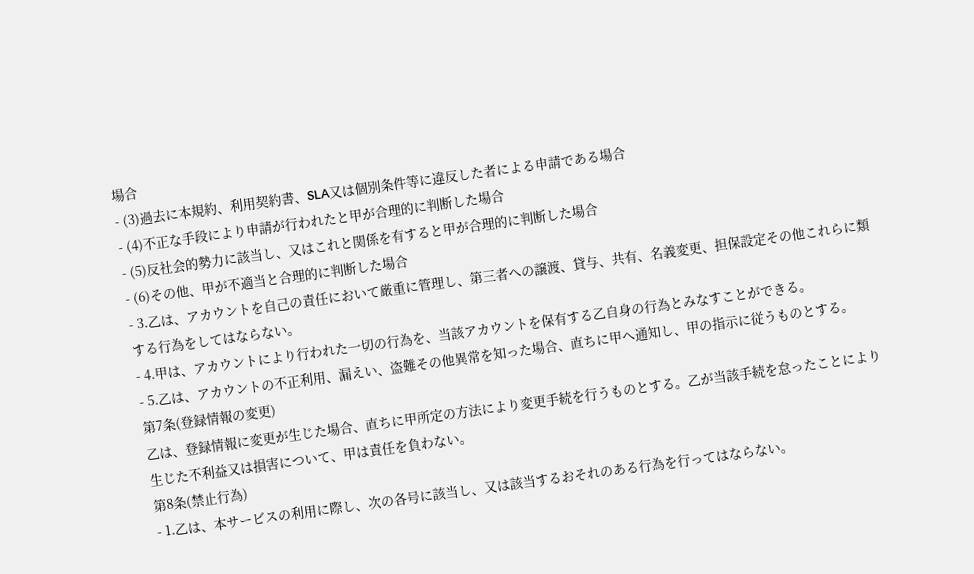場合
- (3)過去に本規約、利用契約書、SLA又は個別条件等に違反した者による申請である場合
- (4)不正な手段により申請が行われたと甲が合理的に判断した場合
- (5)反社会的勢力に該当し、又はこれと関係を有すると甲が合理的に判断した場合
- (6)その他、甲が不適当と合理的に判断した場合
- 3.乙は、アカウントを自己の責任において厳重に管理し、第三者への譲渡、貸与、共有、名義変更、担保設定その他これらに類する行為をしてはならない。
- 4.甲は、アカウントにより行われた一切の行為を、当該アカウントを保有する乙自身の行為とみなすことができる。
- 5.乙は、アカウントの不正利用、漏えい、盗難その他異常を知った場合、直ちに甲へ通知し、甲の指示に従うものとする。
第7条(登録情報の変更)
乙は、登録情報に変更が生じた場合、直ちに甲所定の方法により変更手続を行うものとする。乙が当該手続を怠ったことにより生じた不利益又は損害について、甲は責任を負わない。
第8条(禁止行為)
- 1.乙は、本サービスの利用に際し、次の各号に該当し、又は該当するおそれのある行為を行ってはならない。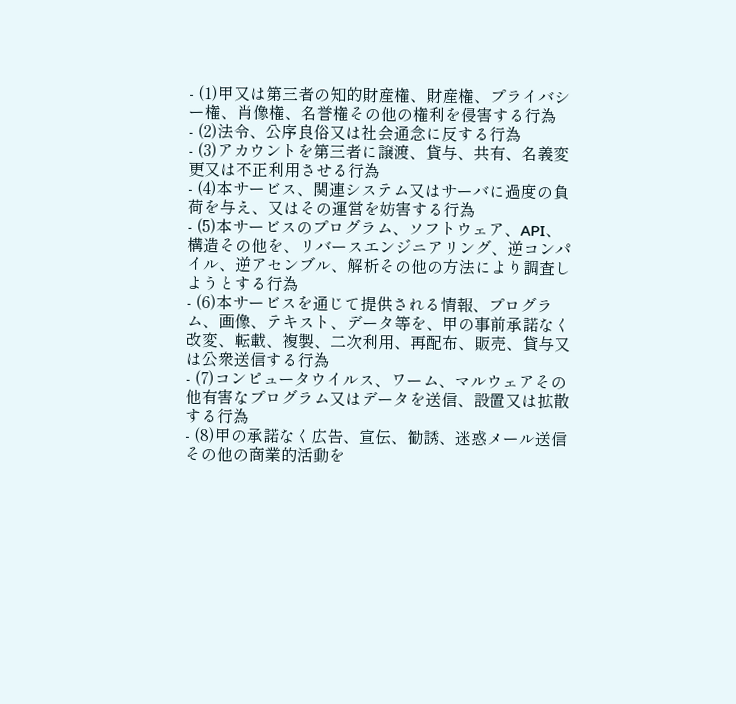- (1)甲又は第三者の知的財産権、財産権、プライバシー権、肖像権、名誉権その他の権利を侵害する行為
- (2)法令、公序良俗又は社会通念に反する行為
- (3)アカウントを第三者に譲渡、貸与、共有、名義変更又は不正利用させる行為
- (4)本サービス、関連システム又はサーバに過度の負荷を与え、又はその運営を妨害する行為
- (5)本サービスのプログラム、ソフトウェア、API、構造その他を、リバースエンジニアリング、逆コンパイル、逆アセンブル、解析その他の方法により調査しようとする行為
- (6)本サービスを通じて提供される情報、プログラム、画像、テキスト、データ等を、甲の事前承諾なく改変、転載、複製、二次利用、再配布、販売、貸与又は公衆送信する行為
- (7)コンピュータウイルス、ワーム、マルウェアその他有害なプログラム又はデータを送信、設置又は拡散する行為
- (8)甲の承諾なく広告、宣伝、勧誘、迷惑メール送信その他の商業的活動を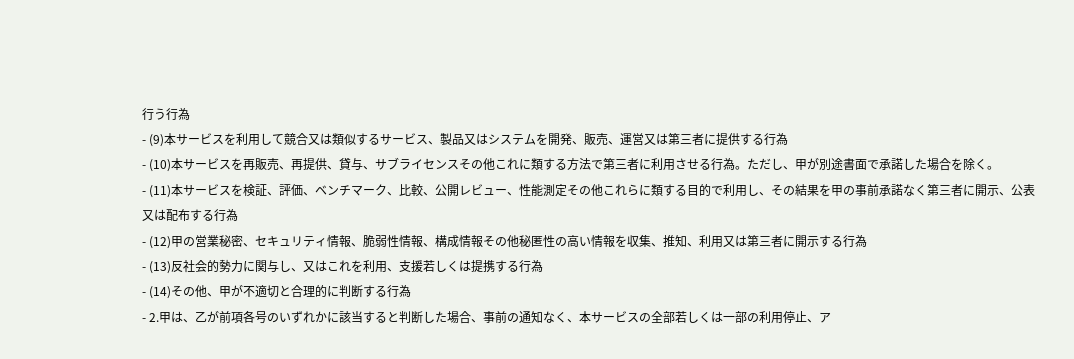行う行為
- (9)本サービスを利用して競合又は類似するサービス、製品又はシステムを開発、販売、運営又は第三者に提供する行為
- (10)本サービスを再販売、再提供、貸与、サブライセンスその他これに類する方法で第三者に利用させる行為。ただし、甲が別途書面で承諾した場合を除く。
- (11)本サービスを検証、評価、ベンチマーク、比較、公開レビュー、性能測定その他これらに類する目的で利用し、その結果を甲の事前承諾なく第三者に開示、公表又は配布する行為
- (12)甲の営業秘密、セキュリティ情報、脆弱性情報、構成情報その他秘匿性の高い情報を収集、推知、利用又は第三者に開示する行為
- (13)反社会的勢力に関与し、又はこれを利用、支援若しくは提携する行為
- (14)その他、甲が不適切と合理的に判断する行為
- 2.甲は、乙が前項各号のいずれかに該当すると判断した場合、事前の通知なく、本サービスの全部若しくは一部の利用停止、ア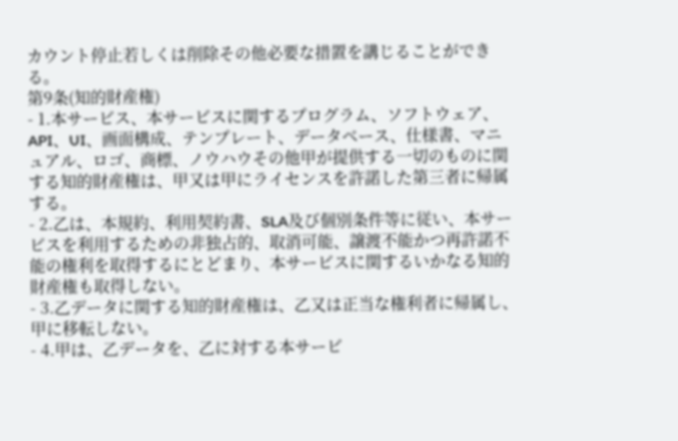カウント停止若しくは削除その他必要な措置を講じることができる。
第9条(知的財産権)
- 1.本サービス、本サービスに関するプログラム、ソフトウェア、API、UI、画面構成、テンプレート、データベース、仕様書、マニュアル、ロゴ、商標、ノウハウその他甲が提供する一切のものに関する知的財産権は、甲又は甲にライセンスを許諾した第三者に帰属する。
- 2.乙は、本規約、利用契約書、SLA及び個別条件等に従い、本サービスを利用するための非独占的、取消可能、譲渡不能かつ再許諾不能の権利を取得するにとどまり、本サービスに関するいかなる知的財産権も取得しない。
- 3.乙データに関する知的財産権は、乙又は正当な権利者に帰属し、甲に移転しない。
- 4.甲は、乙データを、乙に対する本サービ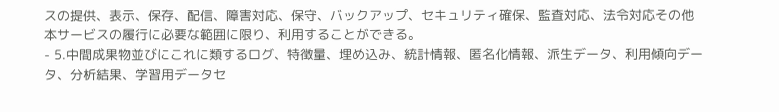スの提供、表示、保存、配信、障害対応、保守、バックアップ、セキュリティ確保、監査対応、法令対応その他本サービスの履行に必要な範囲に限り、利用することができる。
- 5.中間成果物並びにこれに類するログ、特徴量、埋め込み、統計情報、匿名化情報、派生データ、利用傾向データ、分析結果、学習用データセ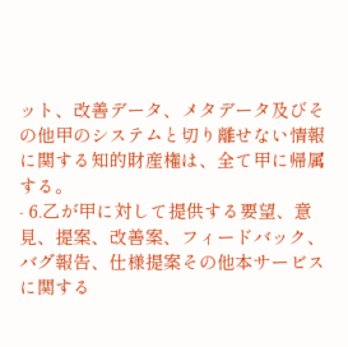ット、改善データ、メタデータ及びその他甲のシステムと切り離せない情報に関する知的財産権は、全て甲に帰属する。
- 6.乙が甲に対して提供する要望、意見、提案、改善案、フィードバック、バグ報告、仕様提案その他本サービスに関する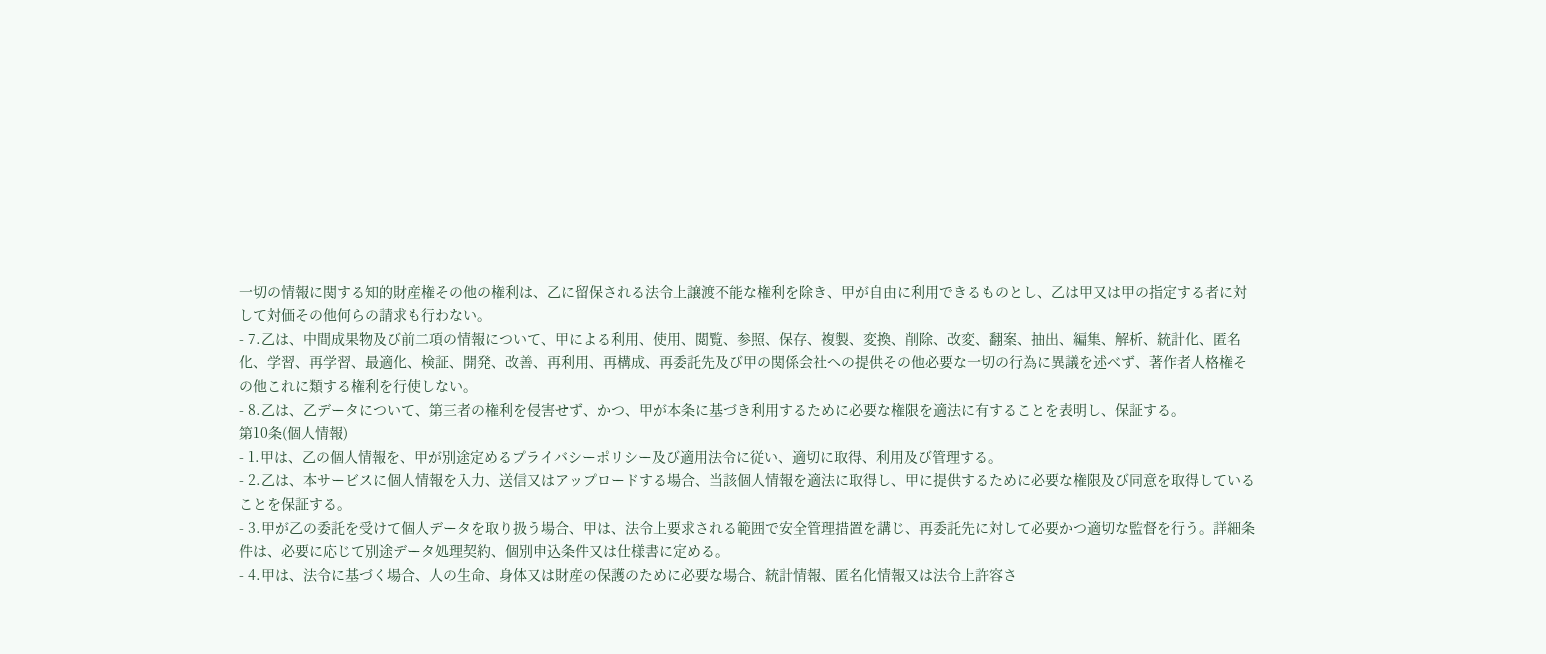一切の情報に関する知的財産権その他の権利は、乙に留保される法令上譲渡不能な権利を除き、甲が自由に利用できるものとし、乙は甲又は甲の指定する者に対して対価その他何らの請求も行わない。
- 7.乙は、中間成果物及び前二項の情報について、甲による利用、使用、閲覧、参照、保存、複製、変換、削除、改変、翻案、抽出、編集、解析、統計化、匿名化、学習、再学習、最適化、検証、開発、改善、再利用、再構成、再委託先及び甲の関係会社への提供その他必要な一切の行為に異議を述べず、著作者人格権その他これに類する権利を行使しない。
- 8.乙は、乙データについて、第三者の権利を侵害せず、かつ、甲が本条に基づき利用するために必要な権限を適法に有することを表明し、保証する。
第10条(個人情報)
- 1.甲は、乙の個人情報を、甲が別途定めるプライバシーポリシー及び適用法令に従い、適切に取得、利用及び管理する。
- 2.乙は、本サービスに個人情報を入力、送信又はアップロードする場合、当該個人情報を適法に取得し、甲に提供するために必要な権限及び同意を取得していることを保証する。
- 3.甲が乙の委託を受けて個人データを取り扱う場合、甲は、法令上要求される範囲で安全管理措置を講じ、再委託先に対して必要かつ適切な監督を行う。詳細条件は、必要に応じて別途データ処理契約、個別申込条件又は仕様書に定める。
- 4.甲は、法令に基づく場合、人の生命、身体又は財産の保護のために必要な場合、統計情報、匿名化情報又は法令上許容さ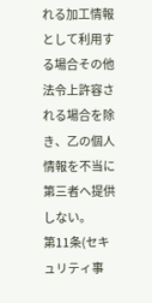れる加工情報として利用する場合その他法令上許容される場合を除き、乙の個人情報を不当に第三者へ提供しない。
第11条(セキュリティ事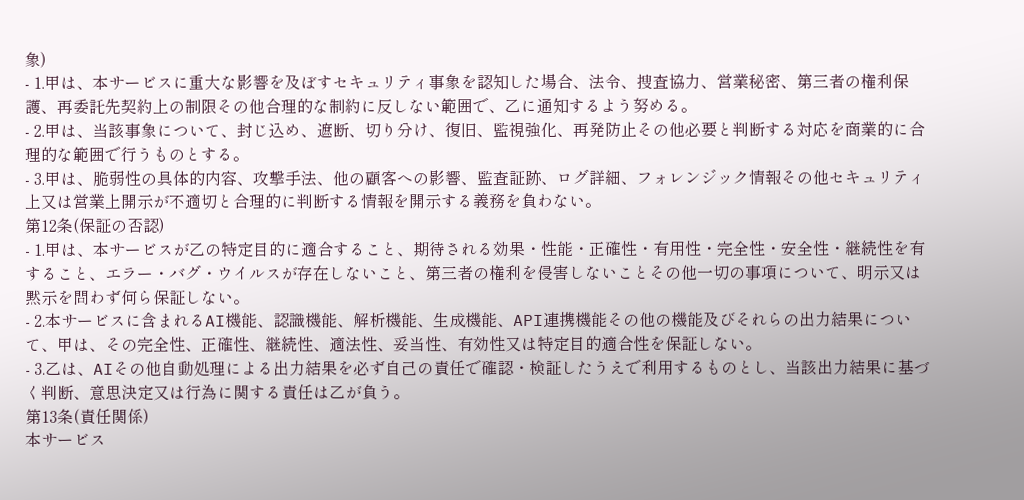象)
- 1.甲は、本サービスに重大な影響を及ぼすセキュリティ事象を認知した場合、法令、捜査協力、営業秘密、第三者の権利保護、再委託先契約上の制限その他合理的な制約に反しない範囲で、乙に通知するよう努める。
- 2.甲は、当該事象について、封じ込め、遮断、切り分け、復旧、監視強化、再発防止その他必要と判断する対応を商業的に合理的な範囲で行うものとする。
- 3.甲は、脆弱性の具体的内容、攻撃手法、他の顧客への影響、監査証跡、ログ詳細、フォレンジック情報その他セキュリティ上又は営業上開示が不適切と合理的に判断する情報を開示する義務を負わない。
第12条(保証の否認)
- 1.甲は、本サービスが乙の特定目的に適合すること、期待される効果・性能・正確性・有用性・完全性・安全性・継続性を有すること、エラー・バグ・ウイルスが存在しないこと、第三者の権利を侵害しないことその他一切の事項について、明示又は黙示を問わず何ら保証しない。
- 2.本サービスに含まれるAI機能、認識機能、解析機能、生成機能、API連携機能その他の機能及びそれらの出力結果について、甲は、その完全性、正確性、継続性、適法性、妥当性、有効性又は特定目的適合性を保証しない。
- 3.乙は、AIその他自動処理による出力結果を必ず自己の責任で確認・検証したうえで利用するものとし、当該出力結果に基づく判断、意思決定又は行為に関する責任は乙が負う。
第13条(責任関係)
本サービス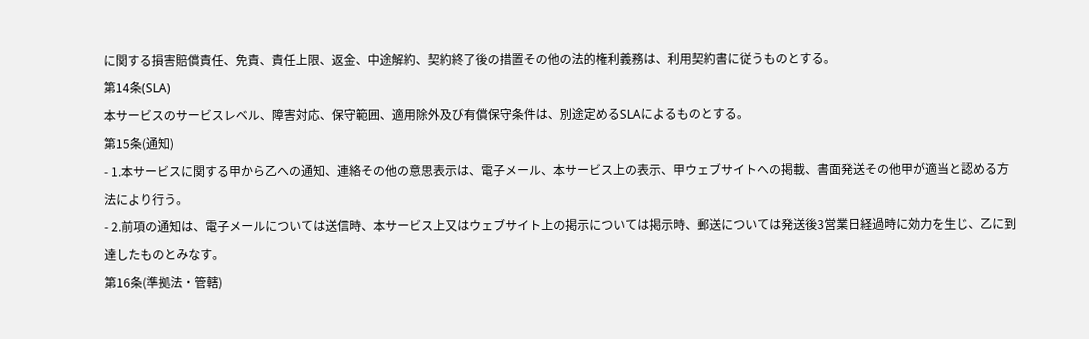に関する損害賠償責任、免責、責任上限、返金、中途解約、契約終了後の措置その他の法的権利義務は、利用契約書に従うものとする。
第14条(SLA)
本サービスのサービスレベル、障害対応、保守範囲、適用除外及び有償保守条件は、別途定めるSLAによるものとする。
第15条(通知)
- 1.本サービスに関する甲から乙への通知、連絡その他の意思表示は、電子メール、本サービス上の表示、甲ウェブサイトへの掲載、書面発送その他甲が適当と認める方法により行う。
- 2.前項の通知は、電子メールについては送信時、本サービス上又はウェブサイト上の掲示については掲示時、郵送については発送後3営業日経過時に効力を生じ、乙に到達したものとみなす。
第16条(準拠法・管轄)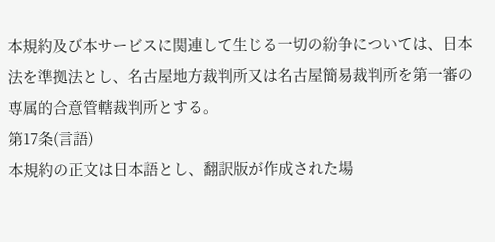本規約及び本サービスに関連して生じる一切の紛争については、日本法を準拠法とし、名古屋地方裁判所又は名古屋簡易裁判所を第一審の専属的合意管轄裁判所とする。
第17条(言語)
本規約の正文は日本語とし、翻訳版が作成された場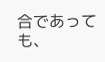合であっても、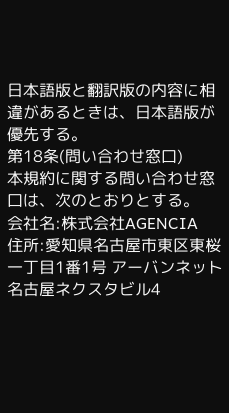日本語版と翻訳版の内容に相違があるときは、日本語版が優先する。
第18条(問い合わせ窓口)
本規約に関する問い合わせ窓口は、次のとおりとする。
会社名:株式会社AGENCIA
住所:愛知県名古屋市東区東桜一丁目1番1号 アーバンネット名古屋ネクスタビル4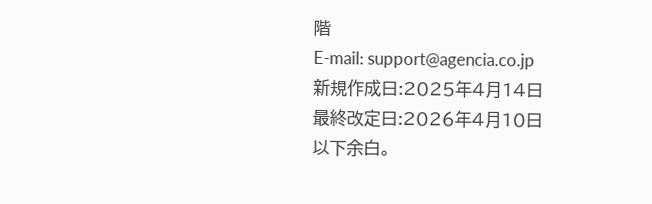階
E-mail: support@agencia.co.jp
新規作成日:2025年4月14日
最終改定日:2026年4月10日
以下余白。